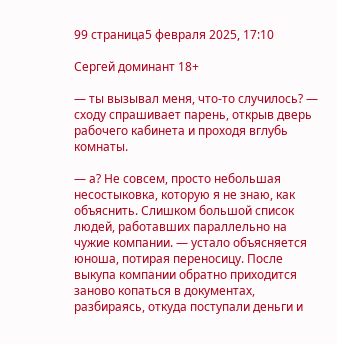99 страница5 февраля 2025, 17:10

Сергей доминант 18+

— ты вызывал меня, что-то случилось? — сходу спрашивает парень, открыв дверь рабочего кабинета и проходя вглубь комнаты.

— а? Не совсем, просто небольшая несостыковка, которую я не знаю, как объяснить. Слишком большой список людей, работавших параллельно на чужие компании. — устало объясняется юноша, потирая переносицу. После выкупа компании обратно приходится заново копаться в документах, разбираясь, откуда поступали деньги и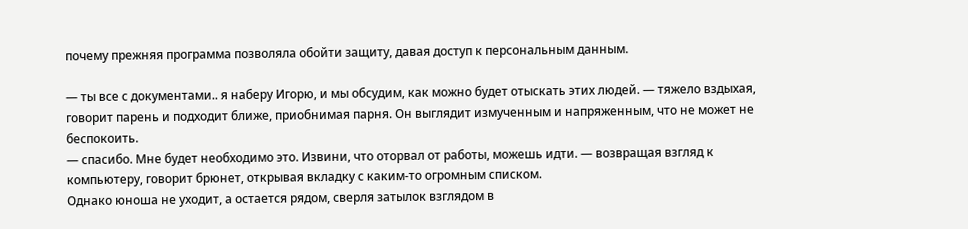почему прежняя программа позволяла обойти защиту, давая доступ к персональным данным.

— ты все с документами.. я наберу Игорю, и мы обсудим, как можно будет отыскать этих людей. — тяжело вздыхая, говорит парень и подходит ближе, приобнимая парня. Он выглядит измученным и напряженным, что не может не беспокоить.
— спасибо. Мне будет необходимо это. Извини, что оторвал от работы, можешь идти. — возвращая взгляд к компьютеру, говорит брюнет, открывая вкладку с каким-то огромным списком.
Однако юноша не уходит, а остается рядом, сверля затылок взглядом в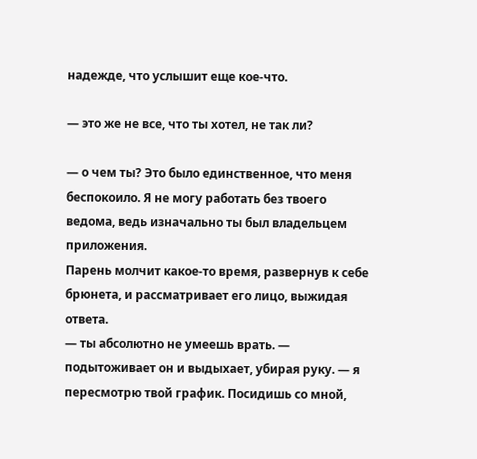надежде, что услышит еще кое-что.

— это же не все, что ты хотел, не так ли?

— о чем ты? Это было единственное, что меня беспокоило. Я не могу работать без твоего ведома, ведь изначально ты был владельцем приложения.
Парень молчит какое-то время, развернув к себе брюнета, и рассматривает его лицо, выжидая ответа.
— ты абсолютно не умеешь врать. — подытоживает он и выдыхает, убирая руку. — я пересмотрю твой график. Посидишь со мной,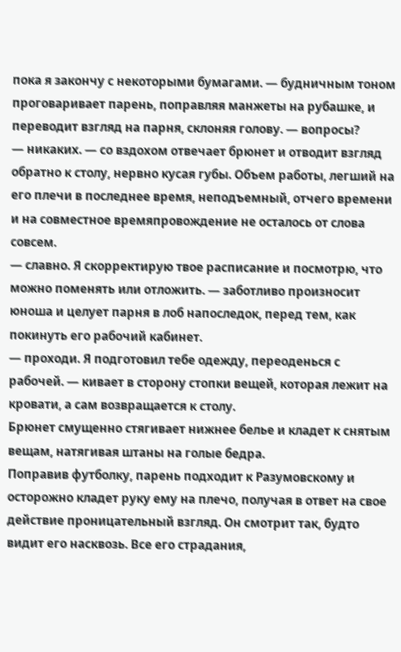пока я закончу с некоторыми бумагами. — будничным тоном проговаривает парень, поправляя манжеты на рубашке, и переводит взгляд на парня, склоняя голову. — вопросы?
— никаких. — со вздохом отвечает брюнет и отводит взгляд обратно к столу, нервно кусая губы. Объем работы, легший на его плечи в последнее время, неподъемный, отчего времени и на совместное времяпровождение не осталось от слова совсем.
— славно. Я скорректирую твое расписание и посмотрю, что можно поменять или отложить. — заботливо произносит юноша и целует парня в лоб напоследок, перед тем, как покинуть его рабочий кабинет.
— проходи. Я подготовил тебе одежду, переоденься с рабочей. — кивает в сторону стопки вещей, которая лежит на кровати, а сам возвращается к столу.
Брюнет смущенно стягивает нижнее белье и кладет к снятым вещам, натягивая штаны на голые бедра.
Поправив футболку, парень подходит к Разумовскому и осторожно кладет руку ему на плечо, получая в ответ на свое действие проницательный взгляд. Он смотрит так, будто видит его насквозь. Все его страдания,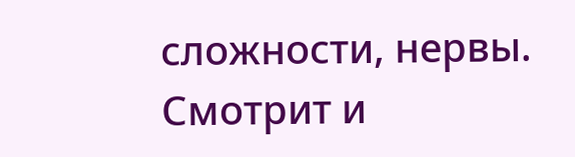сложности, нервы. Смотрит и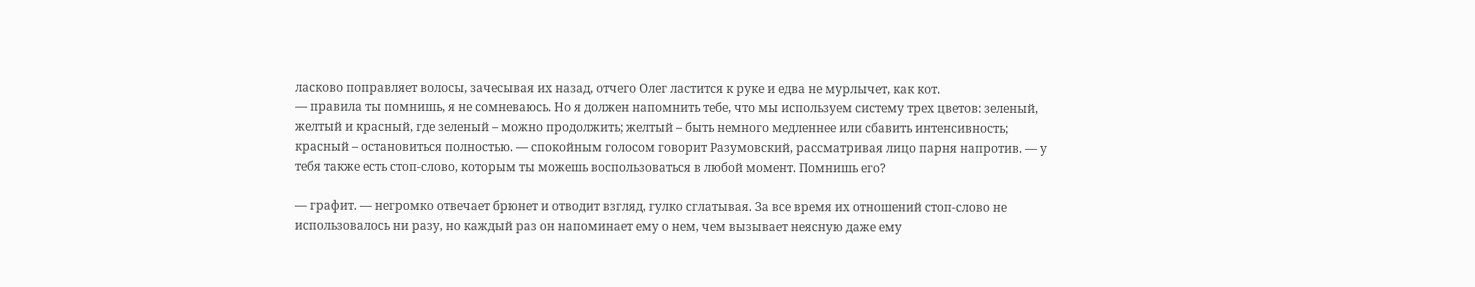ласково поправляет волосы, зачесывая их назад, отчего Олег ластится к руке и едва не мурлычет, как кот.
— правила ты помнишь, я не сомневаюсь. Но я должен напомнить тебе, что мы используем систему трех цветов: зеленый, желтый и красный, где зеленый – можно продолжить; желтый – быть немного медленнее или сбавить интенсивность; красный – остановиться полностью. — спокойным голосом говорит Разумовский, рассматривая лицо парня напротив. — у тебя также есть стоп-слово, которым ты можешь воспользоваться в любой момент. Помнишь его?

— графит. — негромко отвечает брюнет и отводит взгляд, гулко сглатывая. За все время их отношений стоп-слово не использовалось ни разу, но каждый раз он напоминает ему о нем, чем вызывает неясную даже ему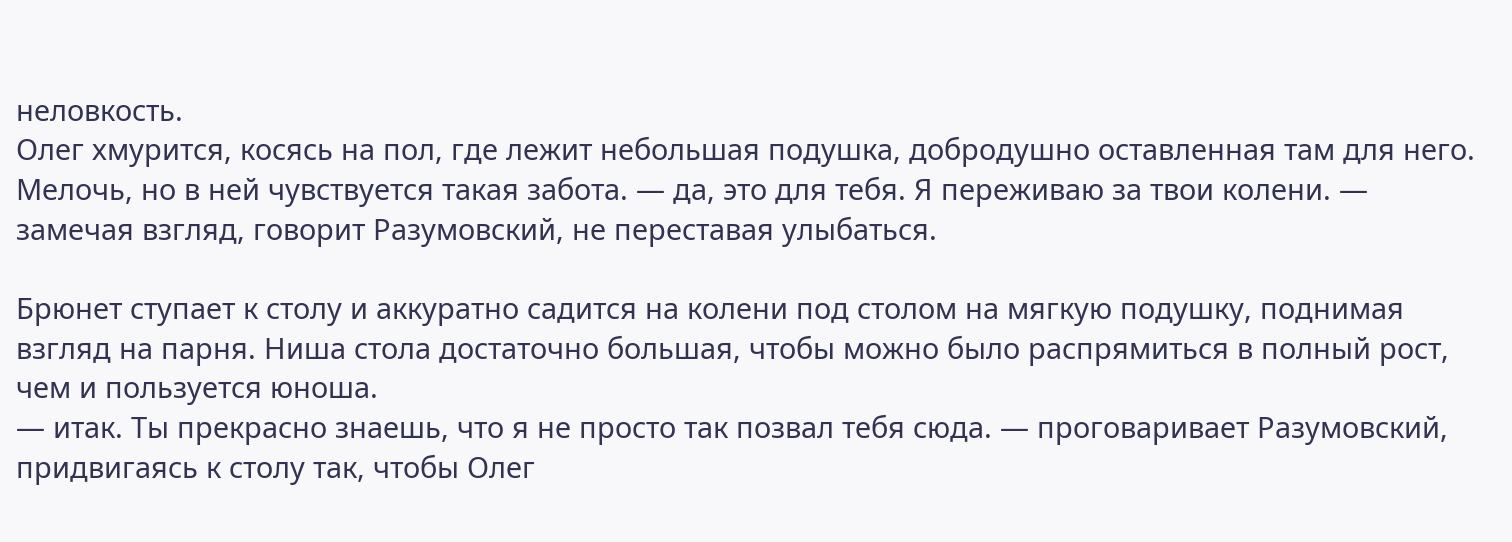неловкость.
Олег хмурится, косясь на пол, где лежит небольшая подушка, добродушно оставленная там для него. Мелочь, но в ней чувствуется такая забота. — да, это для тебя. Я переживаю за твои колени. — замечая взгляд, говорит Разумовский, не переставая улыбаться.

Брюнет ступает к столу и аккуратно садится на колени под столом на мягкую подушку, поднимая взгляд на парня. Ниша стола достаточно большая, чтобы можно было распрямиться в полный рост, чем и пользуется юноша.
— итак. Ты прекрасно знаешь, что я не просто так позвал тебя сюда. — проговаривает Разумовский, придвигаясь к столу так, чтобы Олег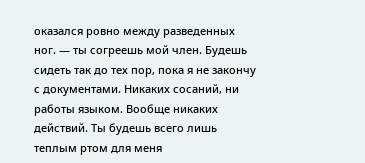оказался ровно между разведенных ног. — ты согреешь мой член. Будешь сидеть так до тех пор, пока я не закончу с документами. Никаких сосаний, ни работы языком. Вообще никаких действий. Ты будешь всего лишь теплым ртом для меня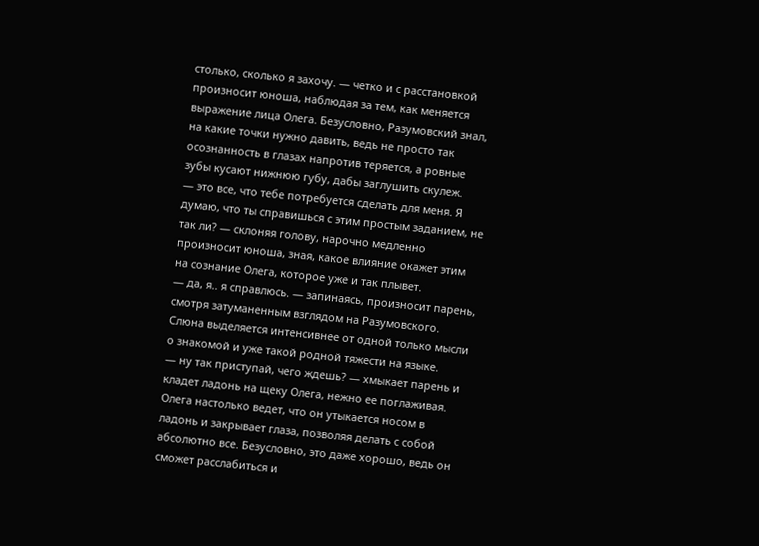столько, сколько я захочу. — четко и с расстановкой произносит юноша, наблюдая за тем, как меняется выражение лица Олега. Безусловно, Разумовский знал, на какие точки нужно давить, ведь не просто так осознанность в глазах напротив теряется, а ровные зубы кусают нижнюю губу, дабы заглушить скулеж.
— это все, что тебе потребуется сделать для меня. Я думаю, что ты справишься с этим простым заданием, не так ли? — склоняя голову, нарочно медленно произносит юноша, зная, какое влияние окажет этим на сознание Олега, которое уже и так плывет.
— да, я.. я справлюсь. — запинаясь, произносит парень, смотря затуманенным взглядом на Разумовского. Слюна выделяется интенсивнее от одной только мысли о знакомой и уже такой родной тяжести на языке.
— ну так приступай, чего ждешь? — хмыкает парень и кладет ладонь на щеку Олега, нежно ее поглаживая. Олега настолько ведет, что он утыкается носом в ладонь и закрывает глаза, позволяя делать с собой абсолютно все. Безусловно, это даже хорошо, ведь он сможет расслабиться и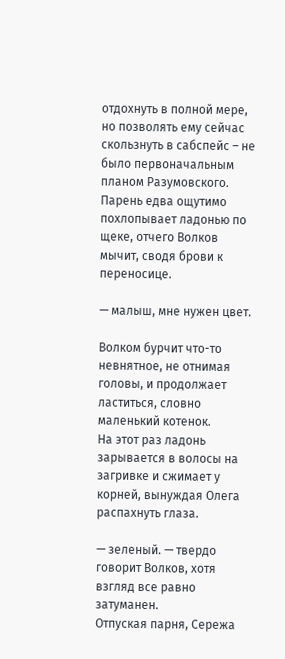отдохнуть в полной мере, но позволять ему сейчас скользнуть в сабспейс – не было первоначальным планом Разумовского.
Парень едва ощутимо похлопывает ладонью по щеке, отчего Волков мычит, сводя брови к переносице.

— малыш, мне нужен цвет.

Волком бурчит что-то невнятное, не отнимая головы, и продолжает ластиться, словно маленький котенок.
На этот раз ладонь зарывается в волосы на загривке и сжимает у корней, вынуждая Олега распахнуть глаза.

— зеленый. — твердо говорит Волков, хотя взгляд все равно затуманен.
Отпуская парня, Сережа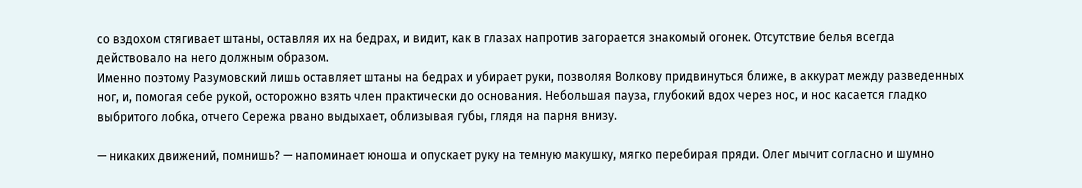со вздохом стягивает штаны, оставляя их на бедрах, и видит, как в глазах напротив загорается знакомый огонек. Отсутствие белья всегда действовало на него должным образом.
Именно поэтому Разумовский лишь оставляет штаны на бедрах и убирает руки, позволяя Волкову придвинуться ближе, в аккурат между разведенных ног, и, помогая себе рукой, осторожно взять член практически до основания. Небольшая пауза, глубокий вдох через нос, и нос касается гладко выбритого лобка, отчего Сережа рвано выдыхает, облизывая губы, глядя на парня внизу.

— никаких движений, помнишь? — напоминает юноша и опускает руку на темную макушку, мягко перебирая пряди. Олег мычит согласно и шумно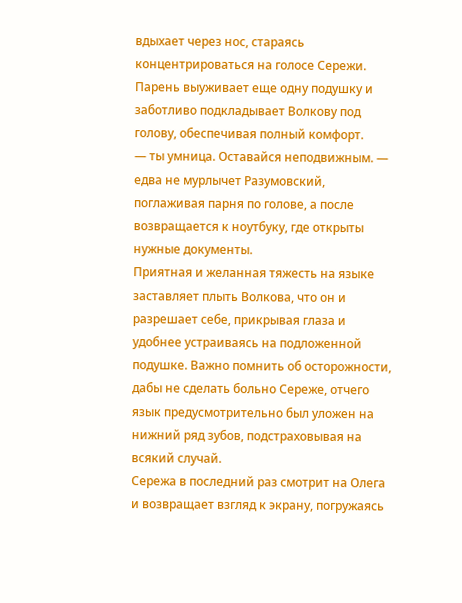вдыхает через нос, стараясь концентрироваться на голосе Сережи. Парень выуживает еще одну подушку и заботливо подкладывает Волкову под голову, обеспечивая полный комфорт.
— ты умница. Оставайся неподвижным. — едва не мурлычет Разумовский, поглаживая парня по голове, а после возвращается к ноутбуку, где открыты нужные документы.
Приятная и желанная тяжесть на языке заставляет плыть Волкова, что он и разрешает себе, прикрывая глаза и удобнее устраиваясь на подложенной подушке. Важно помнить об осторожности, дабы не сделать больно Сереже, отчего язык предусмотрительно был уложен на нижний ряд зубов, подстраховывая на всякий случай.
Сережа в последний раз смотрит на Олега и возвращает взгляд к экрану, погружаясь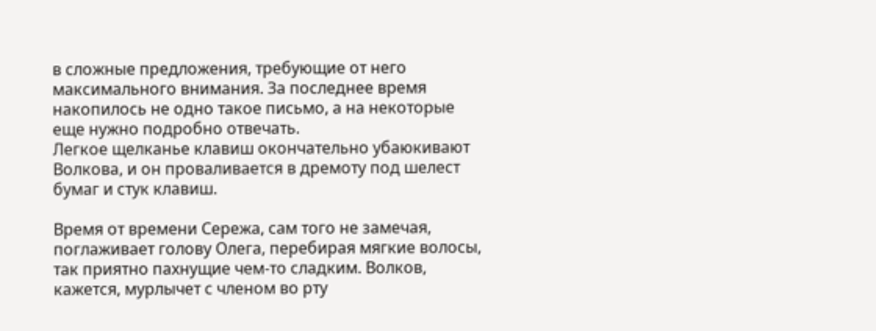в сложные предложения, требующие от него максимального внимания. За последнее время накопилось не одно такое письмо, а на некоторые еще нужно подробно отвечать.
Легкое щелканье клавиш окончательно убаюкивают Волкова, и он проваливается в дремоту под шелест бумаг и стук клавиш.

Время от времени Сережа, сам того не замечая, поглаживает голову Олега, перебирая мягкие волосы, так приятно пахнущие чем-то сладким. Волков, кажется, мурлычет с членом во рту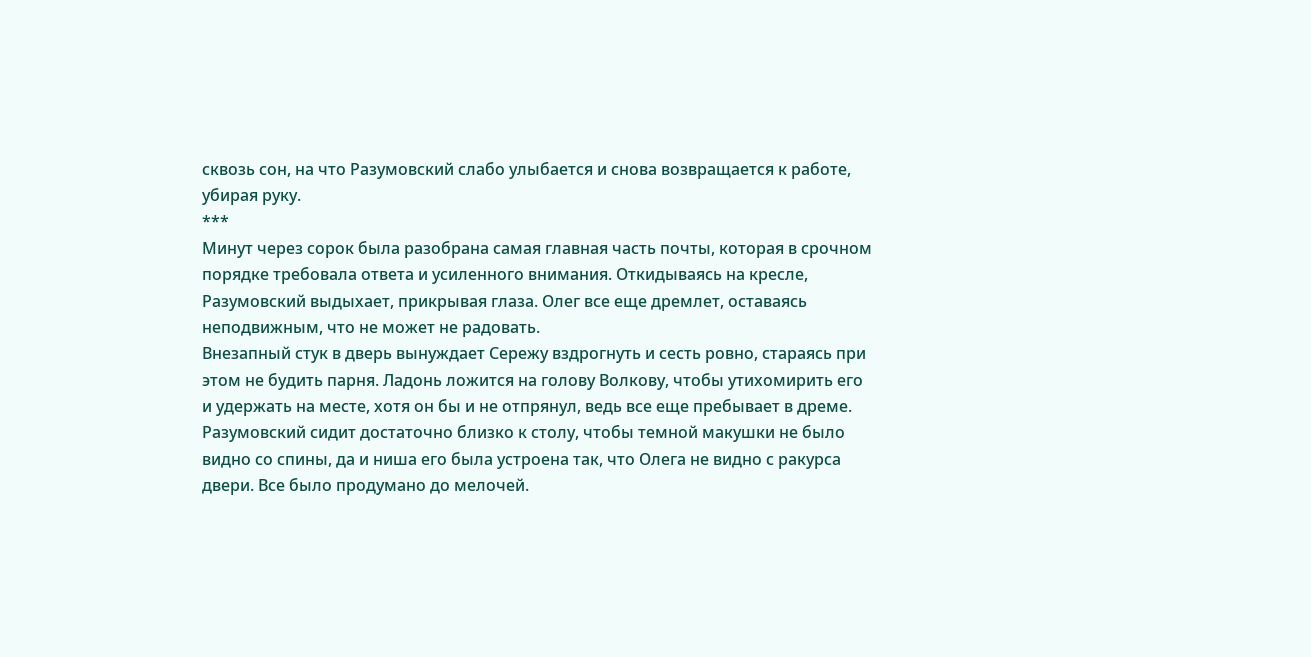сквозь сон, на что Разумовский слабо улыбается и снова возвращается к работе, убирая руку.
***
Минут через сорок была разобрана самая главная часть почты, которая в срочном порядке требовала ответа и усиленного внимания. Откидываясь на кресле, Разумовский выдыхает, прикрывая глаза. Олег все еще дремлет, оставаясь неподвижным, что не может не радовать.
Внезапный стук в дверь вынуждает Сережу вздрогнуть и сесть ровно, стараясь при этом не будить парня. Ладонь ложится на голову Волкову, чтобы утихомирить его и удержать на месте, хотя он бы и не отпрянул, ведь все еще пребывает в дреме. Разумовский сидит достаточно близко к столу, чтобы темной макушки не было видно со спины, да и ниша его была устроена так, что Олега не видно с ракурса двери. Все было продумано до мелочей.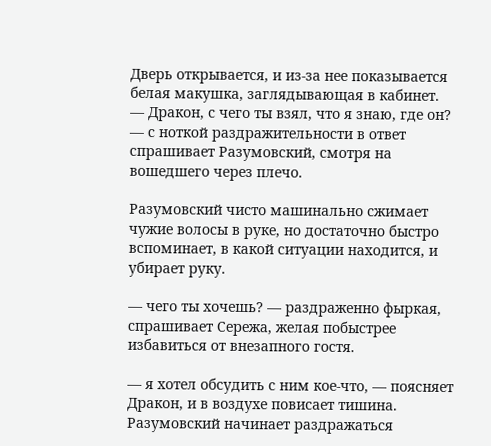Дверь открывается, и из-за нее показывается белая макушка, заглядывающая в кабинет.
— Дракон, с чего ты взял, что я знаю, где он? — с ноткой раздражительности в ответ спрашивает Разумовский, смотря на вошедшего через плечо.

Разумовский чисто машинально сжимает чужие волосы в руке, но достаточно быстро вспоминает, в какой ситуации находится, и убирает руку.

— чего ты хочешь? — раздраженно фыркая, спрашивает Сережа, желая побыстрее избавиться от внезапного гостя.

— я хотел обсудить с ним кое-что, — поясняет Дракон, и в воздухе повисает тишина. Разумовский начинает раздражаться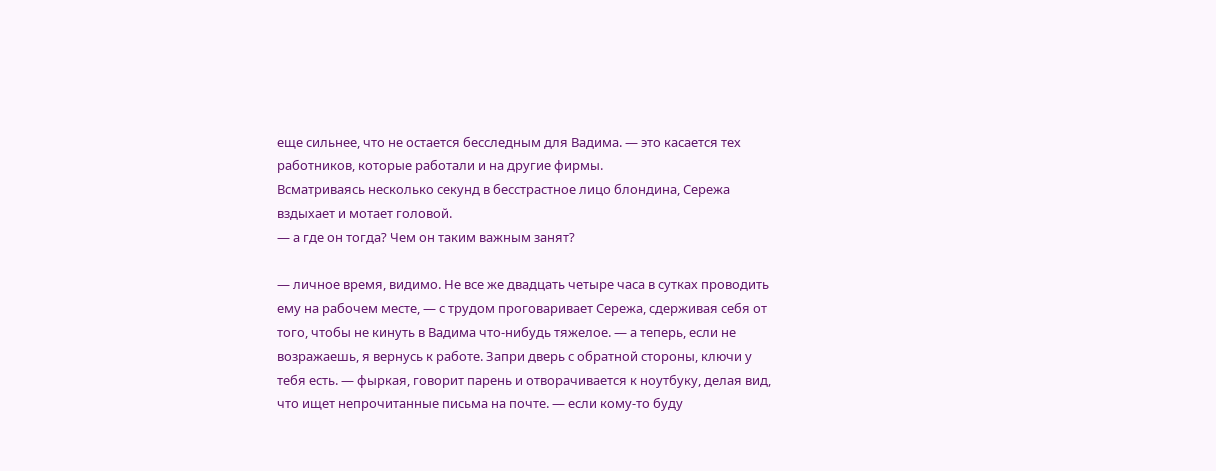еще сильнее, что не остается бесследным для Вадима. — это касается тех работников, которые работали и на другие фирмы.
Всматриваясь несколько секунд в бесстрастное лицо блондина, Сережа вздыхает и мотает головой.
— а где он тогда? Чем он таким важным занят?

— личное время, видимо. Не все же двадцать четыре часа в сутках проводить ему на рабочем месте, — с трудом проговаривает Сережа, сдерживая себя от того, чтобы не кинуть в Вадима что-нибудь тяжелое. — а теперь, если не возражаешь, я вернусь к работе. Запри дверь с обратной стороны, ключи у тебя есть. — фыркая, говорит парень и отворачивается к ноутбуку, делая вид, что ищет непрочитанные письма на почте. — если кому-то буду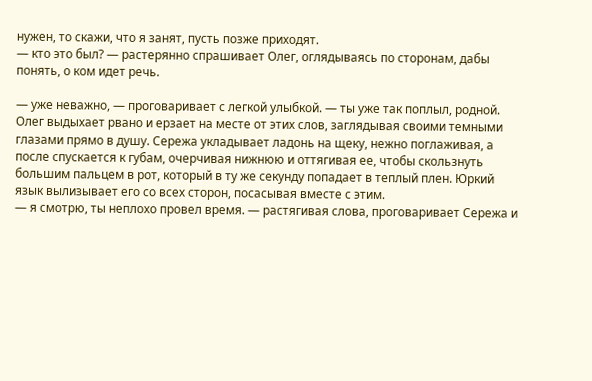нужен, то скажи, что я занят, пусть позже приходят.
— кто это был? — растерянно спрашивает Олег, оглядываясь по сторонам, дабы понять, о ком идет речь.

— уже неважно, — проговаривает с легкой улыбкой. — ты уже так поплыл, родной.
Олег выдыхает рвано и ерзает на месте от этих слов, заглядывая своими темными глазами прямо в душу. Сережа укладывает ладонь на щеку, нежно поглаживая, а после спускается к губам, очерчивая нижнюю и оттягивая ее, чтобы скользнуть большим пальцем в рот, который в ту же секунду попадает в теплый плен. Юркий язык вылизывает его со всех сторон, посасывая вместе с этим.
— я смотрю, ты неплохо провел время. — растягивая слова, проговаривает Сережа и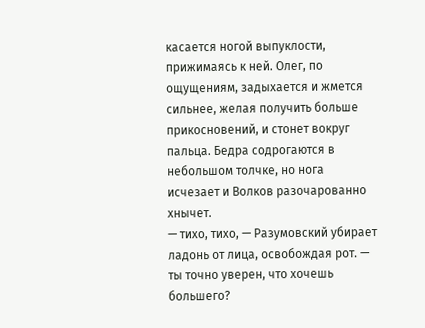касается ногой выпуклости, прижимаясь к ней. Олег, по ощущениям, задыхается и жмется сильнее, желая получить больше прикосновений, и стонет вокруг пальца. Бедра содрогаются в небольшом толчке, но нога исчезает и Волков разочарованно хнычет.
— тихо, тихо, — Разумовский убирает ладонь от лица, освобождая рот. — ты точно уверен, что хочешь большего?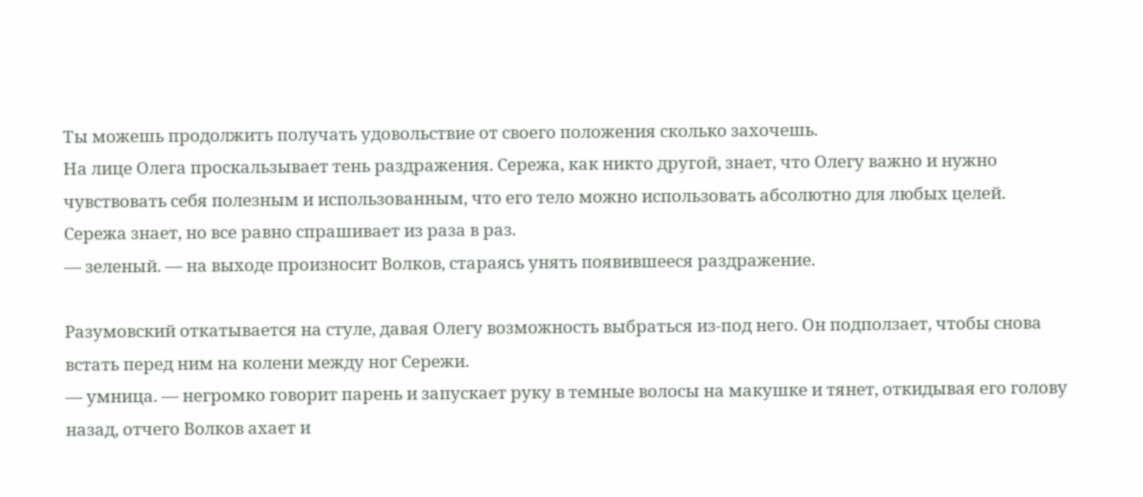Ты можешь продолжить получать удовольствие от своего положения сколько захочешь.
На лице Олега проскальзывает тень раздражения. Сережа, как никто другой, знает, что Олегу важно и нужно чувствовать себя полезным и использованным, что его тело можно использовать абсолютно для любых целей. Сережа знает, но все равно спрашивает из раза в раз.
— зеленый. — на выходе произносит Волков, стараясь унять появившееся раздражение.

Разумовский откатывается на стуле, давая Олегу возможность выбраться из-под него. Он подползает, чтобы снова встать перед ним на колени между ног Сережи.
— умница. — негромко говорит парень и запускает руку в темные волосы на макушке и тянет, откидывая его голову назад, отчего Волков ахает и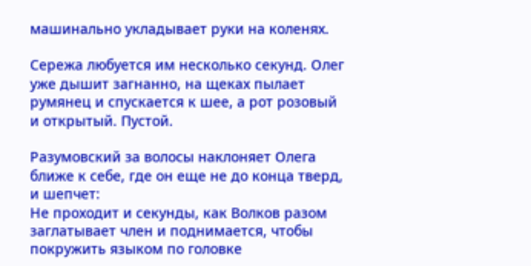машинально укладывает руки на коленях.

Сережа любуется им несколько секунд. Олег уже дышит загнанно, на щеках пылает румянец и спускается к шее, а рот розовый и открытый. Пустой.

Разумовский за волосы наклоняет Олега ближе к себе, где он еще не до конца тверд, и шепчет:
Не проходит и секунды, как Волков разом заглатывает член и поднимается, чтобы покружить языком по головке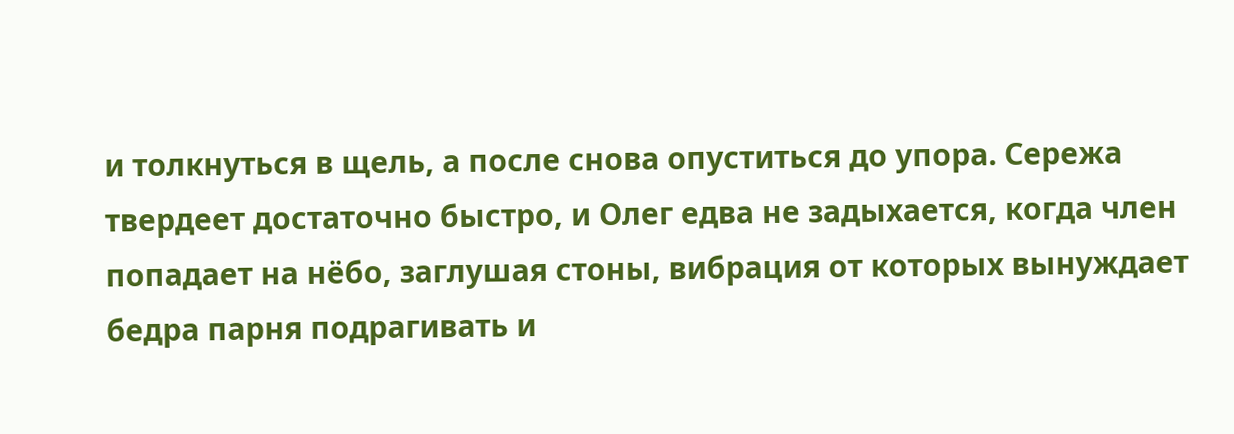и толкнуться в щель, а после снова опуститься до упора. Сережа твердеет достаточно быстро, и Олег едва не задыхается, когда член попадает на нёбо, заглушая стоны, вибрация от которых вынуждает бедра парня подрагивать и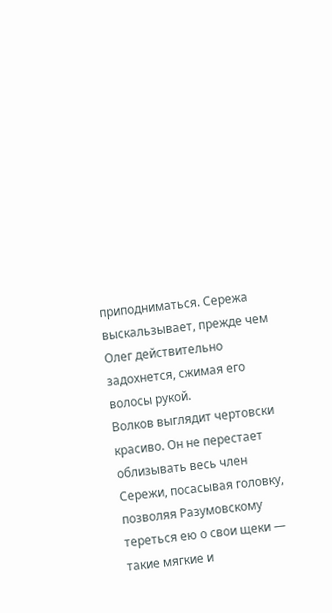приподниматься. Сережа выскальзывает, прежде чем Олег действительно задохнется, сжимая его волосы рукой.
Волков выглядит чертовски красиво. Он не перестает облизывать весь член Сережи, посасывая головку, позволяя Разумовскому тереться ею о свои щеки — такие мягкие и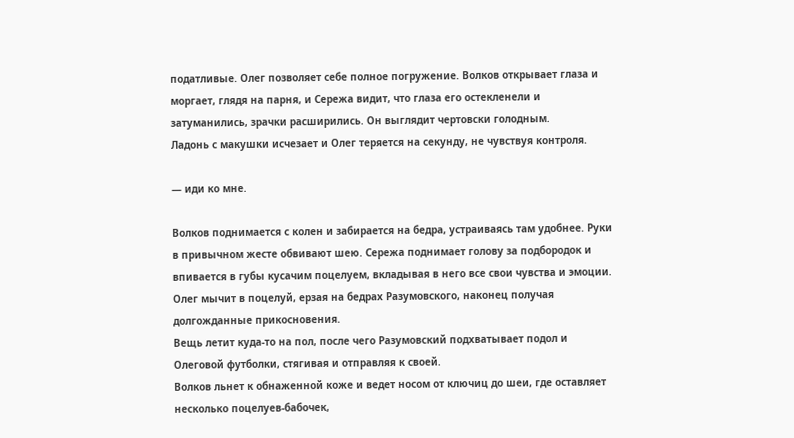податливые. Олег позволяет себе полное погружение. Волков открывает глаза и моргает, глядя на парня, и Сережа видит, что глаза его остекленели и затуманились, зрачки расширились. Он выглядит чертовски голодным.
Ладонь с макушки исчезает и Олег теряется на секунду, не чувствуя контроля.

— иди ко мне.

Волков поднимается с колен и забирается на бедра, устраиваясь там удобнее. Руки в привычном жесте обвивают шею. Сережа поднимает голову за подбородок и впивается в губы кусачим поцелуем, вкладывая в него все свои чувства и эмоции. Олег мычит в поцелуй, ерзая на бедрах Разумовского, наконец получая долгожданные прикосновения.
Вещь летит куда-то на пол, после чего Разумовский подхватывает подол и Олеговой футболки, стягивая и отправляя к своей.
Волков льнет к обнаженной коже и ведет носом от ключиц до шеи, где оставляет несколько поцелуев-бабочек,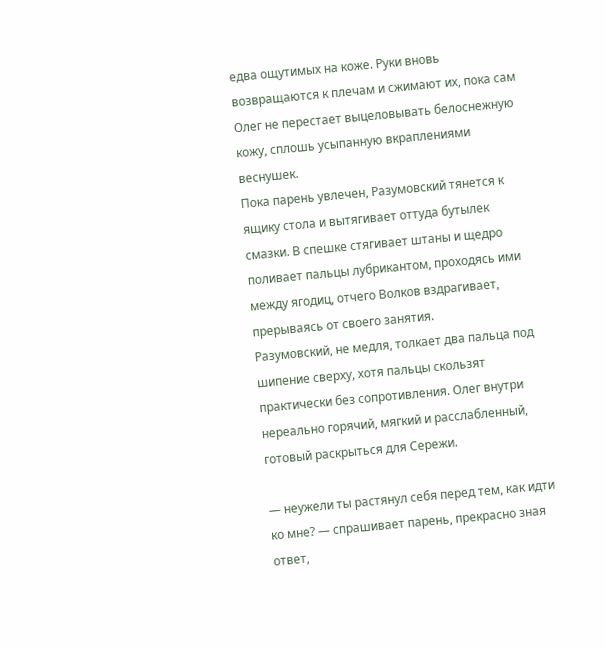едва ощутимых на коже. Руки вновь возвращаются к плечам и сжимают их, пока сам Олег не перестает выцеловывать белоснежную кожу, сплошь усыпанную вкраплениями веснушек.
Пока парень увлечен, Разумовский тянется к ящику стола и вытягивает оттуда бутылек смазки. В спешке стягивает штаны и щедро поливает пальцы лубрикантом, проходясь ими между ягодиц, отчего Волков вздрагивает, прерываясь от своего занятия.
Разумовский, не медля, толкает два пальца под шипение сверху, хотя пальцы скользят практически без сопротивления. Олег внутри нереально горячий, мягкий и расслабленный, готовый раскрыться для Сережи.

— неужели ты растянул себя перед тем, как идти ко мне? — спрашивает парень, прекрасно зная ответ,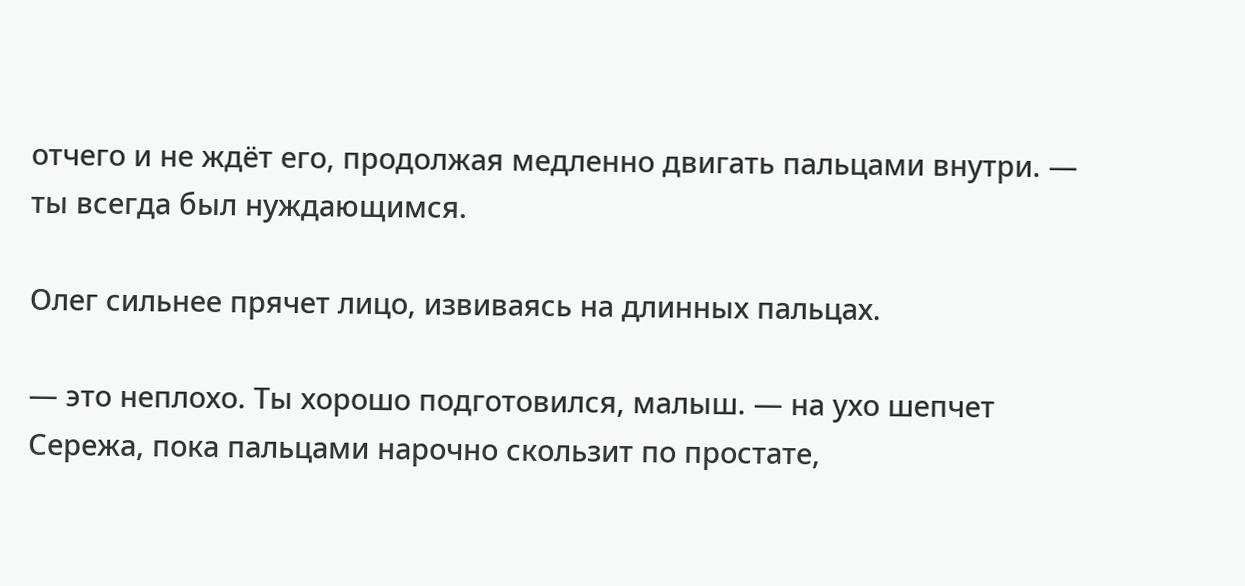отчего и не ждёт его, продолжая медленно двигать пальцами внутри. — ты всегда был нуждающимся.

Олег сильнее прячет лицо, извиваясь на длинных пальцах.

— это неплохо. Ты хорошо подготовился, малыш. — на ухо шепчет Сережа, пока пальцами нарочно скользит по простате,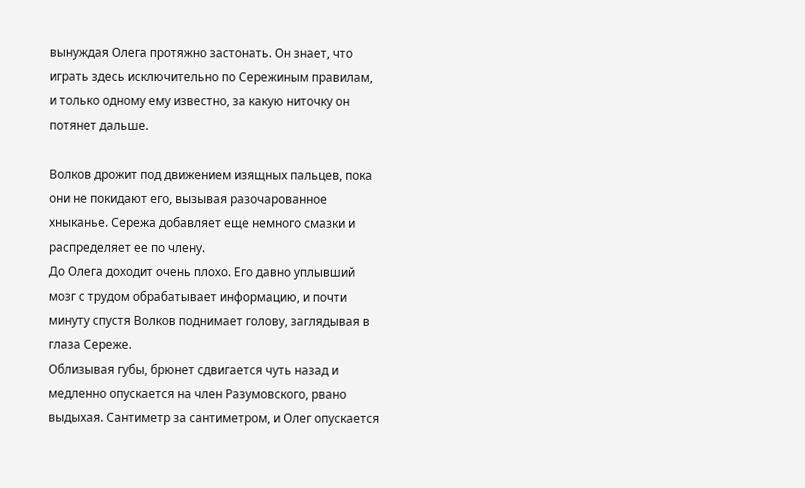вынуждая Олега протяжно застонать. Он знает, что играть здесь исключительно по Сережиным правилам, и только одному ему известно, за какую ниточку он потянет дальше.

Волков дрожит под движением изящных пальцев, пока они не покидают его, вызывая разочарованное хныканье. Сережа добавляет еще немного смазки и распределяет ее по члену.
До Олега доходит очень плохо. Его давно уплывший мозг с трудом обрабатывает информацию, и почти минуту спустя Волков поднимает голову, заглядывая в глаза Сереже.
Облизывая губы, брюнет сдвигается чуть назад и медленно опускается на член Разумовского, рвано выдыхая. Сантиметр за сантиметром, и Олег опускается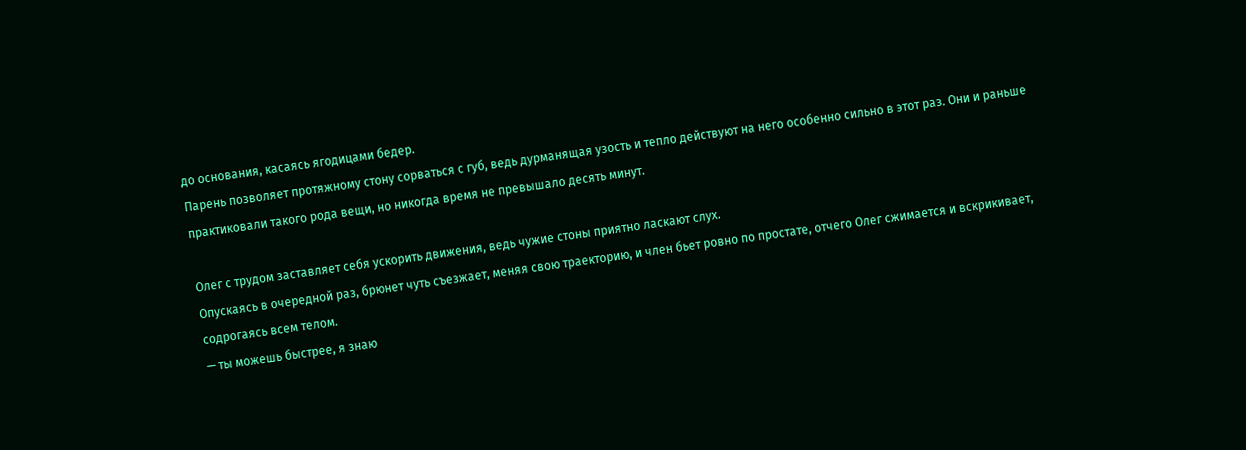до основания, касаясь ягодицами бедер.
Парень позволяет протяжному стону сорваться с губ, ведь дурманящая узость и тепло действуют на него особенно сильно в этот раз. Они и раньше практиковали такого рода вещи, но никогда время не превышало десять минут.

Олег с трудом заставляет себя ускорить движения, ведь чужие стоны приятно ласкают слух.
Опускаясь в очередной раз, брюнет чуть съезжает, меняя свою траекторию, и член бьет ровно по простате, отчего Олег сжимается и вскрикивает, содрогаясь всем телом.
— ты можешь быстрее, я знаю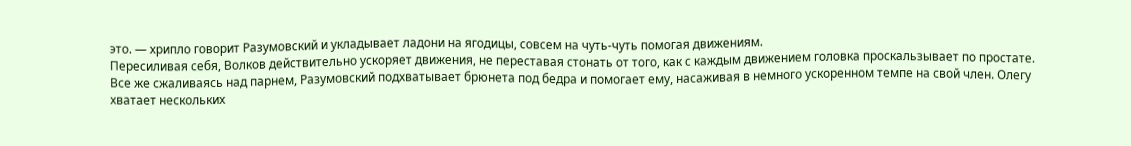это. — хрипло говорит Разумовский и укладывает ладони на ягодицы, совсем на чуть-чуть помогая движениям.
Пересиливая себя, Волков действительно ускоряет движения, не переставая стонать от того, как с каждым движением головка проскальзывает по простате.
Все же сжаливаясь над парнем, Разумовский подхватывает брюнета под бедра и помогает ему, насаживая в немного ускоренном темпе на свой член. Олегу хватает нескольких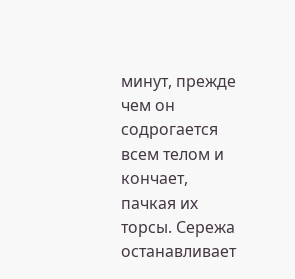минут, прежде чем он содрогается всем телом и кончает, пачкая их торсы. Сережа останавливает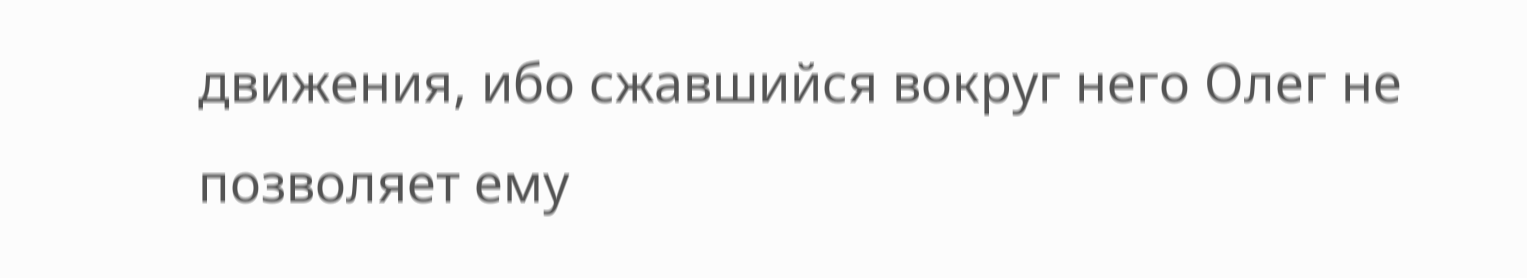движения, ибо сжавшийся вокруг него Олег не позволяет ему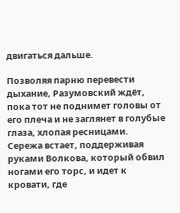двигаться дальше.

Позволяя парню перевести дыхание, Разумовский ждёт, пока тот не поднимет головы от его плеча и не заглянет в голубые глаза, хлопая ресницами.
Сережа встает, поддерживая руками Волкова, который обвил ногами его торс, и идет к кровати, где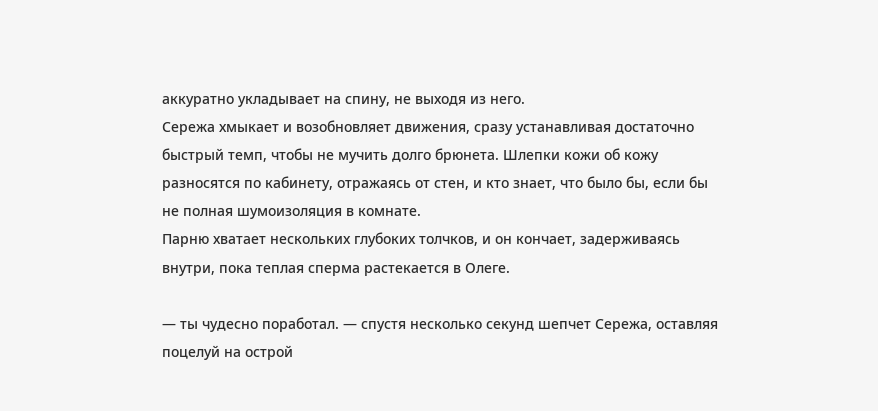аккуратно укладывает на спину, не выходя из него.
Сережа хмыкает и возобновляет движения, сразу устанавливая достаточно быстрый темп, чтобы не мучить долго брюнета. Шлепки кожи об кожу разносятся по кабинету, отражаясь от стен, и кто знает, что было бы, если бы не полная шумоизоляция в комнате.
Парню хватает нескольких глубоких толчков, и он кончает, задерживаясь внутри, пока теплая сперма растекается в Олеге.

— ты чудесно поработал. — спустя несколько секунд шепчет Сережа, оставляя поцелуй на острой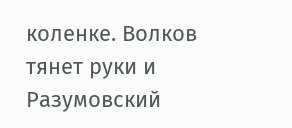коленке. Волков тянет руки и Разумовский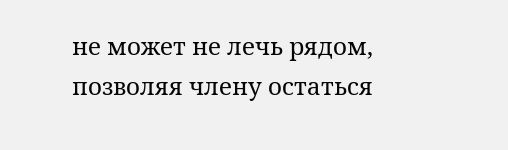не может не лечь рядом, позволяя члену остаться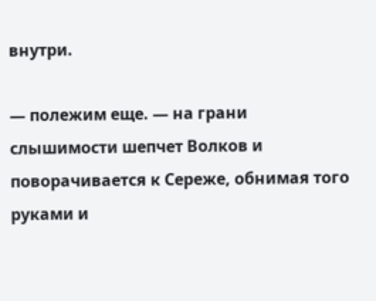внутри.

— полежим еще. — на грани слышимости шепчет Волков и поворачивается к Сереже, обнимая того руками и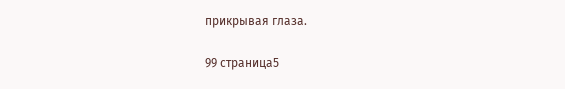прикрывая глаза.

99 страница5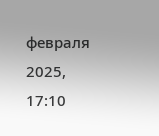февраля 2025, 17:10